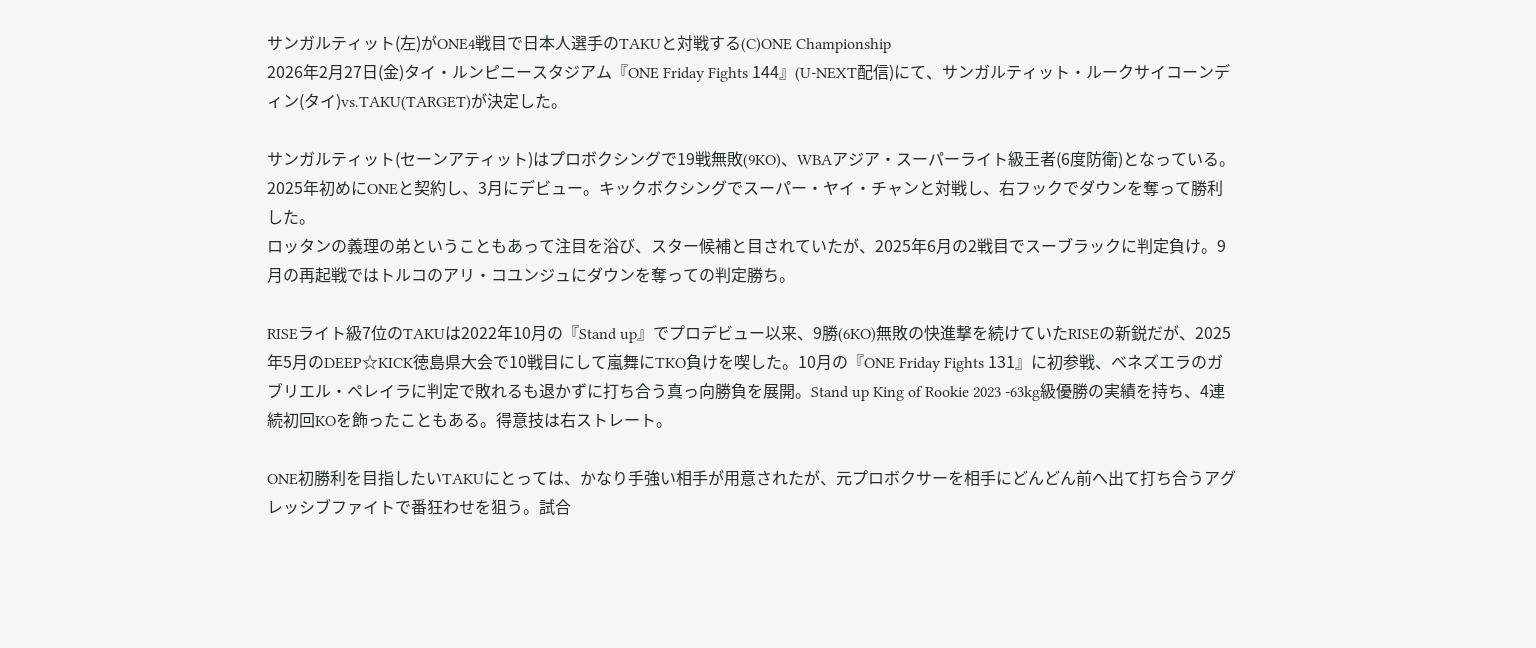サンガルティット(左)がONE4戦目で日本人選手のTAKUと対戦する(C)ONE Championship
2026年2月27日(金)タイ・ルンピニースタジアム『ONE Friday Fights 144』(U-NEXT配信)にて、サンガルティット・ルークサイコーンディン(タイ)vs.TAKU(TARGET)が決定した。

サンガルティット(セーンアティット)はプロボクシングで19戦無敗(9KO)、WBAアジア・スーパーライト級王者(6度防衛)となっている。2025年初めにONEと契約し、3月にデビュー。キックボクシングでスーパー・ヤイ・チャンと対戦し、右フックでダウンを奪って勝利した。
ロッタンの義理の弟ということもあって注目を浴び、スター候補と目されていたが、2025年6月の2戦目でスーブラックに判定負け。9月の再起戦ではトルコのアリ・コユンジュにダウンを奪っての判定勝ち。

RISEライト級7位のTAKUは2022年10月の『Stand up』でプロデビュー以来、9勝(6KO)無敗の快進撃を続けていたRISEの新鋭だが、2025年5月のDEEP☆KICK徳島県大会で10戦目にして嵐舞にTKO負けを喫した。10月の『ONE Friday Fights 131』に初参戦、ベネズエラのガブリエル・ペレイラに判定で敗れるも退かずに打ち合う真っ向勝負を展開。Stand up King of Rookie 2023 -63kg級優勝の実績を持ち、4連続初回KOを飾ったこともある。得意技は右ストレート。

ONE初勝利を目指したいTAKUにとっては、かなり手強い相手が用意されたが、元プロボクサーを相手にどんどん前へ出て打ち合うアグレッシブファイトで番狂わせを狙う。試合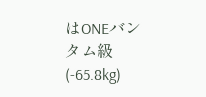はONEバンタム級(-65.8kg)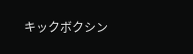キックボクシン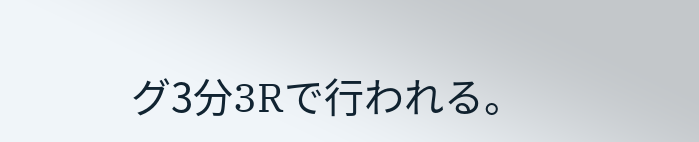グ3分3Rで行われる。